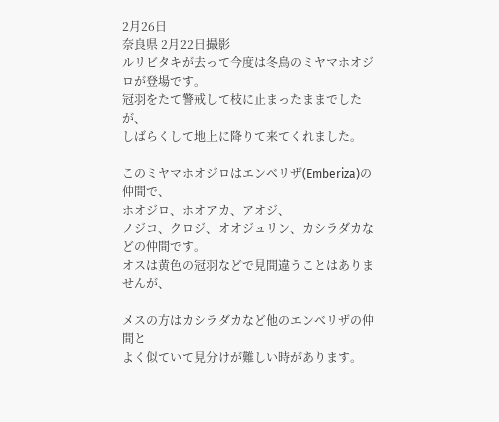2月26日
奈良県 2月22日撮影
ルリビタキが去って今度は冬鳥のミヤマホオジロが登場です。
冠羽をたて警戒して枝に止まったままでしたが、
しばらくして地上に降りて来てくれました。

このミヤマホオジロはエンベリザ(Emberiza)の仲間で、
ホオジロ、ホオアカ、アオジ、
ノジコ、クロジ、オオジュリン、カシラダカなどの仲間です。
オスは黄色の冠羽などで見間違うことはありませんが、

メスの方はカシラダカなど他のエンべリザの仲間と
よく似ていて見分けが難しい時があります。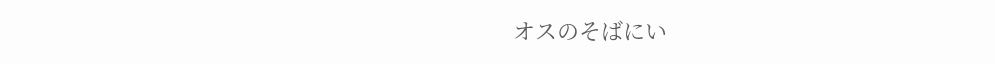オスのそばにい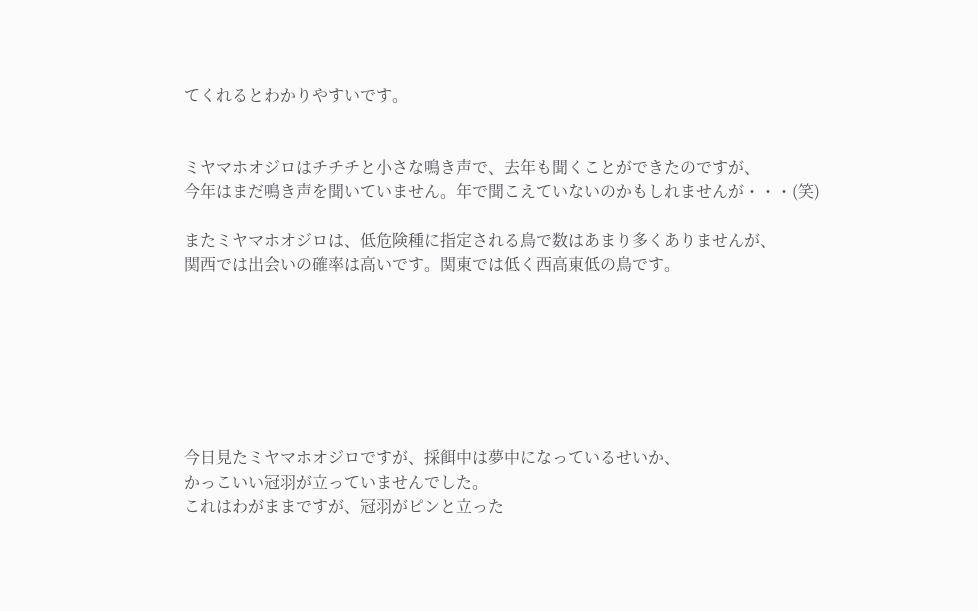てくれるとわかりやすいです。


ミヤマホオジロはチチチと小さな鳴き声で、去年も聞くことができたのですが、
今年はまだ鳴き声を聞いていません。年で聞こえていないのかもしれませんが・・・(笑)

またミヤマホオジロは、低危険種に指定される鳥で数はあまり多くありませんが、
関西では出会いの確率は高いです。関東では低く西高東低の鳥です。







今日見たミヤマホオジロですが、採餌中は夢中になっているせいか、
かっこいい冠羽が立っていませんでした。
これはわがままですが、冠羽がピンと立った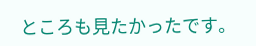ところも見たかったです。